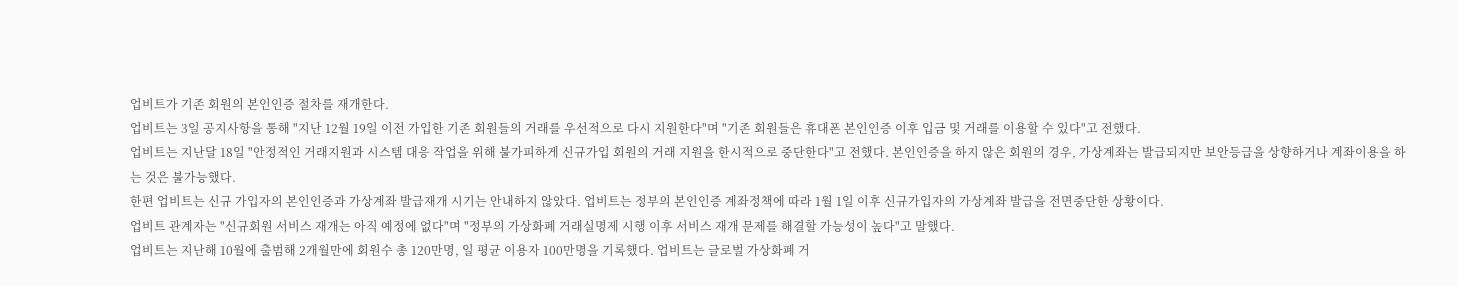업비트가 기존 회원의 본인인증 절차를 재개한다.
업비트는 3일 공지사항을 통해 "지난 12월 19일 이전 가입한 기존 회원들의 거래를 우선적으로 다시 지원한다"며 "기존 회원들은 휴대폰 본인인증 이후 입금 및 거래를 이용할 수 있다"고 전했다.
업비트는 지난달 18일 "안정적인 거래지원과 시스템 대응 작업을 위해 불가피하게 신규가입 회원의 거래 지원을 한시적으로 중단한다"고 전했다. 본인인증을 하지 않은 회원의 경우, 가상계좌는 발급되지만 보안등급을 상향하거나 계좌이용을 하는 것은 불가능했다.
한편 업비트는 신규 가입자의 본인인증과 가상계좌 발급재개 시기는 안내하지 않았다. 업비트는 정부의 본인인증 계좌정책에 따라 1월 1일 이후 신규가입자의 가상계좌 발급을 전면중단한 상황이다.
업비트 관계자는 "신규회원 서비스 재개는 아직 예정에 없다"며 "정부의 가상화폐 거래실명제 시행 이후 서비스 재개 문제를 해결할 가능성이 높다"고 말했다.
업비트는 지난해 10월에 출범해 2개월만에 회원수 총 120만명, 일 평균 이용자 100만명을 기록했다. 업비트는 글로벌 가상화폐 거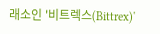래소인 '비트렉스(Bittrex)'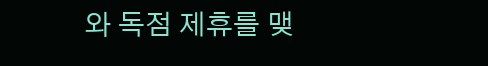와 독점 제휴를 맺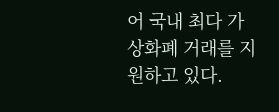어 국내 최다 가상화폐 거래를 지원하고 있다.